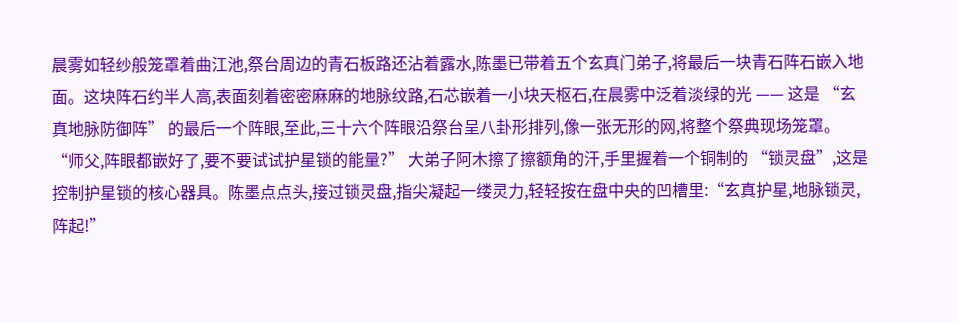晨雾如轻纱般笼罩着曲江池,祭台周边的青石板路还沾着露水,陈墨已带着五个玄真门弟子,将最后一块青石阵石嵌入地面。这块阵石约半人高,表面刻着密密麻麻的地脉纹路,石芯嵌着一小块天枢石,在晨雾中泛着淡绿的光 —— 这是 “玄真地脉防御阵” 的最后一个阵眼,至此,三十六个阵眼沿祭台呈八卦形排列,像一张无形的网,将整个祭典现场笼罩。
“师父,阵眼都嵌好了,要不要试试护星锁的能量?” 大弟子阿木擦了擦额角的汗,手里握着一个铜制的 “锁灵盘”,这是控制护星锁的核心器具。陈墨点点头,接过锁灵盘,指尖凝起一缕灵力,轻轻按在盘中央的凹槽里:“玄真护星,地脉锁灵,阵起!”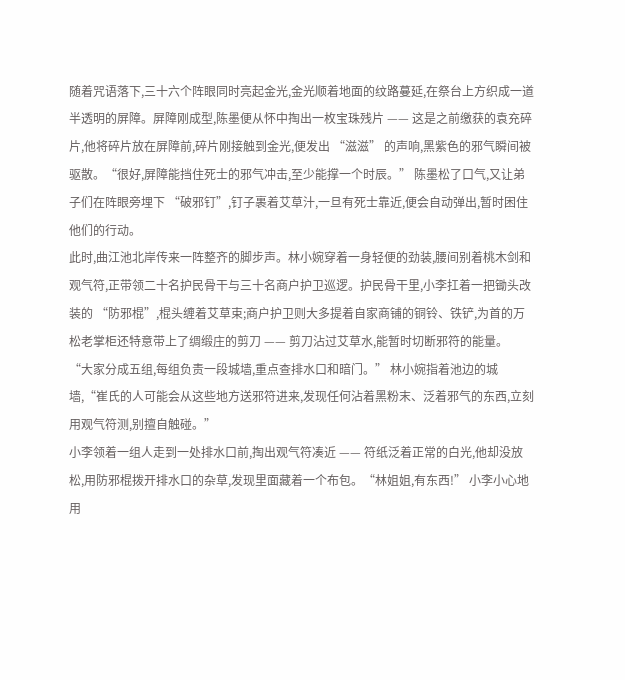随着咒语落下,三十六个阵眼同时亮起金光,金光顺着地面的纹路蔓延,在祭台上方织成一道半透明的屏障。屏障刚成型,陈墨便从怀中掏出一枚宝珠残片 —— 这是之前缴获的袁充碎片,他将碎片放在屏障前,碎片刚接触到金光,便发出 “滋滋” 的声响,黑紫色的邪气瞬间被驱散。“很好,屏障能挡住死士的邪气冲击,至少能撑一个时辰。” 陈墨松了口气,又让弟子们在阵眼旁埋下 “破邪钉”,钉子裹着艾草汁,一旦有死士靠近,便会自动弹出,暂时困住他们的行动。
此时,曲江池北岸传来一阵整齐的脚步声。林小婉穿着一身轻便的劲装,腰间别着桃木剑和观气符,正带领二十名护民骨干与三十名商户护卫巡逻。护民骨干里,小李扛着一把锄头改装的 “防邪棍”,棍头缠着艾草束;商户护卫则大多提着自家商铺的铜铃、铁铲,为首的万松老掌柜还特意带上了绸缎庄的剪刀 —— 剪刀沾过艾草水,能暂时切断邪符的能量。
“大家分成五组,每组负责一段城墙,重点查排水口和暗门。” 林小婉指着池边的城墙,“崔氏的人可能会从这些地方送邪符进来,发现任何沾着黑粉末、泛着邪气的东西,立刻用观气符测,别擅自触碰。”
小李领着一组人走到一处排水口前,掏出观气符凑近 —— 符纸泛着正常的白光,他却没放松,用防邪棍拨开排水口的杂草,发现里面藏着一个布包。“林姐姐,有东西!” 小李小心地用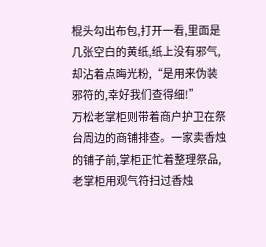棍头勾出布包,打开一看,里面是几张空白的黄纸,纸上没有邪气,却沾着点晦光粉,“是用来伪装邪符的,幸好我们查得细!”
万松老掌柜则带着商户护卫在祭台周边的商铺排查。一家卖香烛的铺子前,掌柜正忙着整理祭品,老掌柜用观气符扫过香烛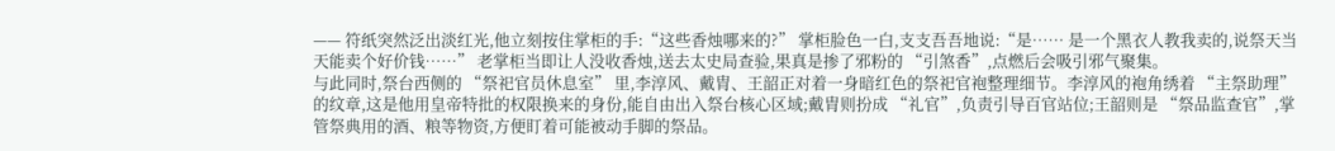—— 符纸突然泛出淡红光,他立刻按住掌柜的手:“这些香烛哪来的?” 掌柜脸色一白,支支吾吾地说:“是…… 是一个黑衣人教我卖的,说祭天当天能卖个好价钱……” 老掌柜当即让人没收香烛,送去太史局查验,果真是掺了邪粉的 “引煞香”,点燃后会吸引邪气聚集。
与此同时,祭台西侧的 “祭祀官员休息室” 里,李淳风、戴胄、王韶正对着一身暗红色的祭祀官袍整理细节。李淳风的袍角绣着 “主祭助理” 的纹章,这是他用皇帝特批的权限换来的身份,能自由出入祭台核心区域;戴胄则扮成 “礼官”,负责引导百官站位;王韶则是 “祭品监查官”,掌管祭典用的酒、粮等物资,方便盯着可能被动手脚的祭品。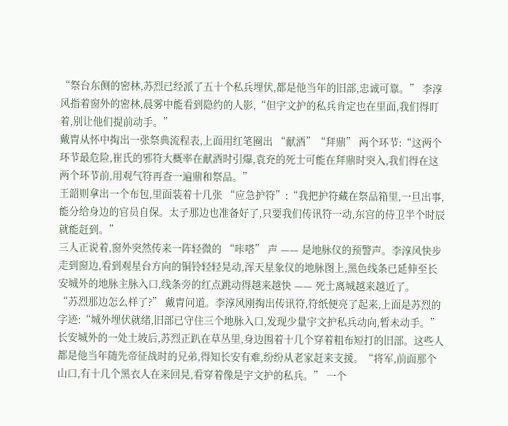“祭台东侧的密林,苏烈已经派了五十个私兵埋伏,都是他当年的旧部,忠诚可靠。” 李淳风指着窗外的密林,晨雾中能看到隐约的人影,“但宇文护的私兵肯定也在里面,我们得盯着,别让他们提前动手。”
戴胄从怀中掏出一张祭典流程表,上面用红笔圈出 “献酒”“拜鼎” 两个环节:“这两个环节最危险,崔氏的邪符大概率在献酒时引爆,袁充的死士可能在拜鼎时突入,我们得在这两个环节前,用观气符再查一遍鼎和祭品。”
王韶则拿出一个布包,里面装着十几张 “应急护符”:“我把护符藏在祭品箱里,一旦出事,能分给身边的官员自保。太子那边也准备好了,只要我们传讯符一动,东宫的侍卫半个时辰就能赶到。”
三人正说着,窗外突然传来一阵轻微的 “咔嗒” 声 —— 是地脉仪的预警声。李淳风快步走到窗边,看到观星台方向的铜铃轻轻晃动,浑天星象仪的地脉图上,黑色线条已延伸至长安城外的地脉主脉入口,线条旁的红点跳动得越来越快 —— 死士离城越来越近了。
“苏烈那边怎么样了?” 戴胄问道。李淳风刚掏出传讯符,符纸便亮了起来,上面是苏烈的字迹:“城外埋伏就绪,旧部已守住三个地脉入口,发现少量宇文护私兵动向,暂未动手。”
长安城外的一处土坡后,苏烈正趴在草丛里,身边围着十几个穿着粗布短打的旧部。这些人都是他当年随先帝征战时的兄弟,得知长安有难,纷纷从老家赶来支援。“将军,前面那个山口,有十几个黑衣人在来回晃,看穿着像是宇文护的私兵。” 一个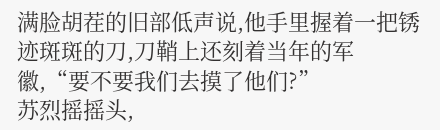满脸胡茬的旧部低声说,他手里握着一把锈迹斑斑的刀,刀鞘上还刻着当年的军徽,“要不要我们去摸了他们?”
苏烈摇摇头,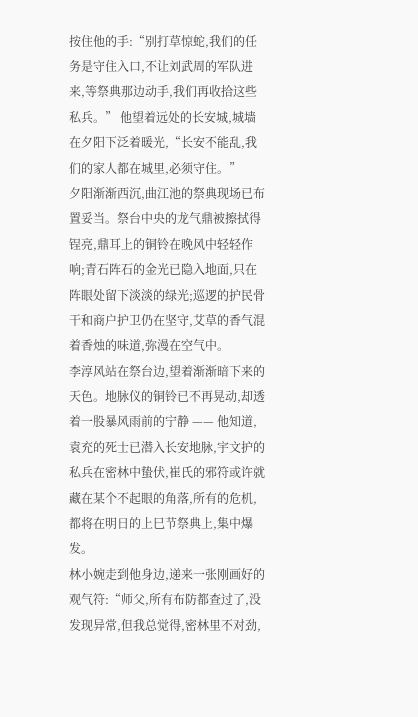按住他的手:“别打草惊蛇,我们的任务是守住入口,不让刘武周的军队进来,等祭典那边动手,我们再收拾这些私兵。” 他望着远处的长安城,城墙在夕阳下泛着暖光,“长安不能乱,我们的家人都在城里,必须守住。”
夕阳渐渐西沉,曲江池的祭典现场已布置妥当。祭台中央的龙气鼎被擦拭得锃亮,鼎耳上的铜铃在晚风中轻轻作响;青石阵石的金光已隐入地面,只在阵眼处留下淡淡的绿光;巡逻的护民骨干和商户护卫仍在坚守,艾草的香气混着香烛的味道,弥漫在空气中。
李淳风站在祭台边,望着渐渐暗下来的天色。地脉仪的铜铃已不再晃动,却透着一股暴风雨前的宁静 —— 他知道,袁充的死士已潜入长安地脉,宇文护的私兵在密林中蛰伏,崔氏的邪符或许就藏在某个不起眼的角落,所有的危机,都将在明日的上巳节祭典上,集中爆发。
林小婉走到他身边,递来一张刚画好的观气符:“师父,所有布防都查过了,没发现异常,但我总觉得,密林里不对劲,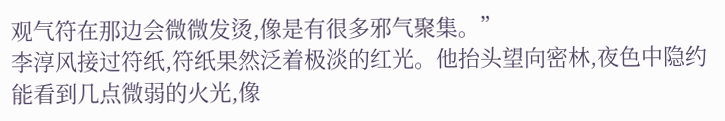观气符在那边会微微发烫,像是有很多邪气聚集。”
李淳风接过符纸,符纸果然泛着极淡的红光。他抬头望向密林,夜色中隐约能看到几点微弱的火光,像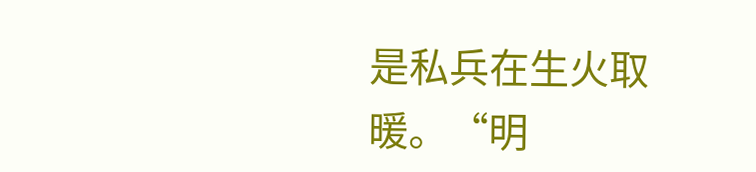是私兵在生火取暖。“明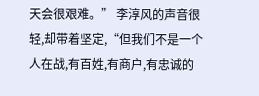天会很艰难。” 李淳风的声音很轻,却带着坚定,“但我们不是一个人在战,有百姓,有商户,有忠诚的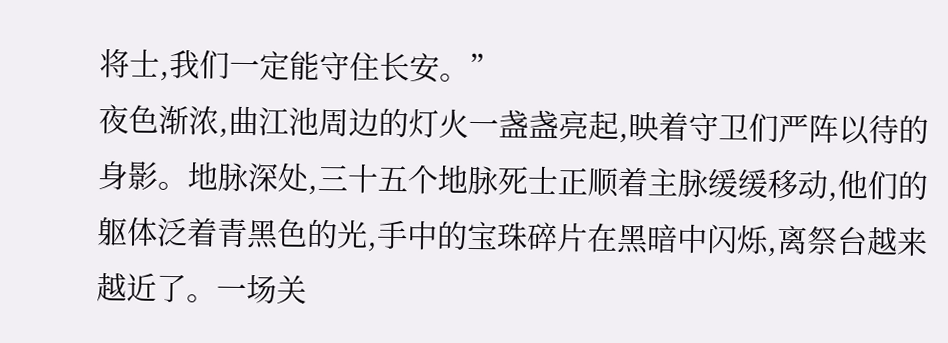将士,我们一定能守住长安。”
夜色渐浓,曲江池周边的灯火一盏盏亮起,映着守卫们严阵以待的身影。地脉深处,三十五个地脉死士正顺着主脉缓缓移动,他们的躯体泛着青黑色的光,手中的宝珠碎片在黑暗中闪烁,离祭台越来越近了。一场关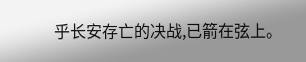乎长安存亡的决战,已箭在弦上。